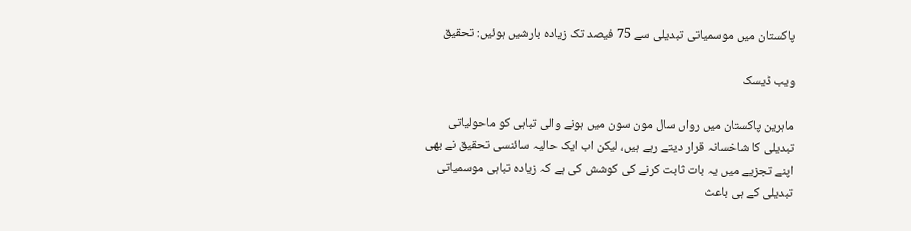پاکستان میں موسمیاتی تبدیلی سے 75 فیصد تک زیادہ بارشیں ہوئیں: تحقیق

ویب ڈیسک

ماہرین پاکستان میں رواں سال مون سون میں ہونے والی تباہی کو ماحولیاتی تبدیلی کا شاخسانہ قرار دیتے رہے ہیں، لیکن اب ایک حالیہ سائنسی تحقیق نے بھی اپنے تجزیے میں یہ بات ثابت کرنے کی کوشش کی ہے کہ زیادہ تباہی موسمیاتی تبدیلی کے ہی باعث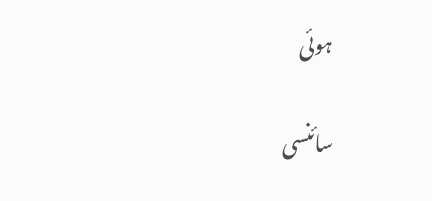ہوئی

سائنسی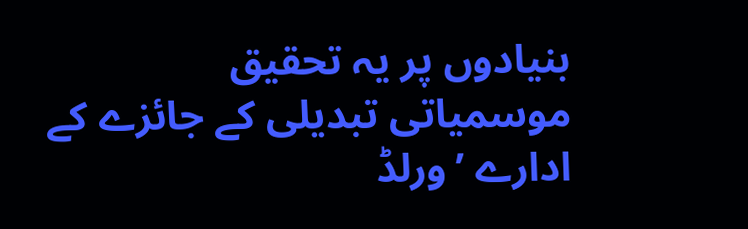بنیادوں پر یہ تحقیق موسمیاتی تبدیلی کے جائزے کے ادارے ’ورلڈ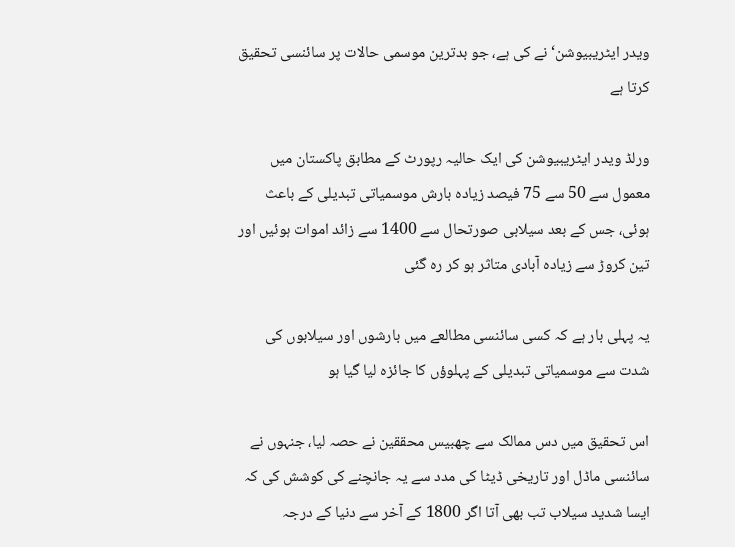ویدر ایٹریبیوشن‘ نے کی ہے، جو بدترین موسمی حالات پر سائنسی تحقیق کرتا ہے

ورلڈ ویدر ایٹریبیوشن کی ایک حالیہ رپورٹ کے مطابق پاکستان میں معمول سے 50 سے 75 فیصد زیادہ بارش موسمیاتی تبدیلی کے باعث ہوئی، جس کے بعد سیلابی صورتحال سے 1400 سے زائد اموات ہوئیں اور تین کروڑ سے زیادہ آبادی متاثر ہو کر رہ گئی

یہ پہلی بار ہے کہ کسی سائنسی مطالعے میں بارشوں اور سیلابوں کی شدت سے موسمیاتی تبدیلی کے پہلوؤں کا جائزہ لیا گیا ہو

اس تحقیق میں دس ممالک سے چھبیس محققین نے حصہ لیا، جنہوں نے سائنسی ماڈل اور تاریخی ڈیٹا کی مدد سے یہ جانچنے کی کوشش کی کہ ایسا شدید سیلاب تب بھی آتا اگر 1800 کے آخر سے دنیا کے درجہ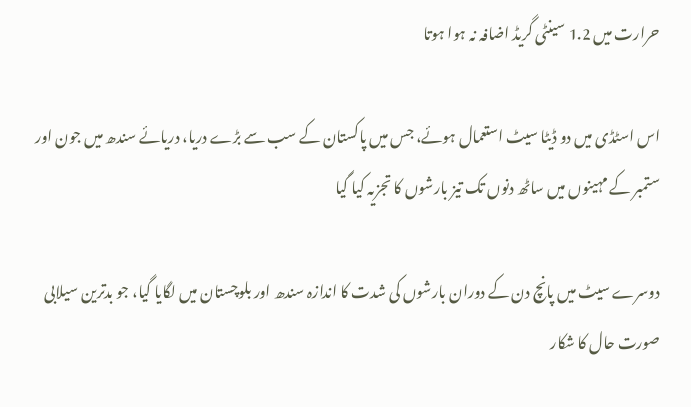حرارت میں 1.2 سینٹی گریڈ اضافہ نہ ہوا ہوتا

اس اسٹڈی میں دو ڈیٹا سیٹ استعمال ہوئے، جس میں پاکستان کے سب سے بڑے دریا، دریائے سندھ میں جون اور ستمبر کے مہینوں میں ساٹھ دنوں تک تیز بارشوں کا تجزیہ کیا گیا

دوسرے سیٹ میں پانچ دن کے دوران بارشوں کی شدت کا اندازہ سندھ اور بلوچستان میں لگایا گیا، جو بدترین سیلابی صورت حال کا شکار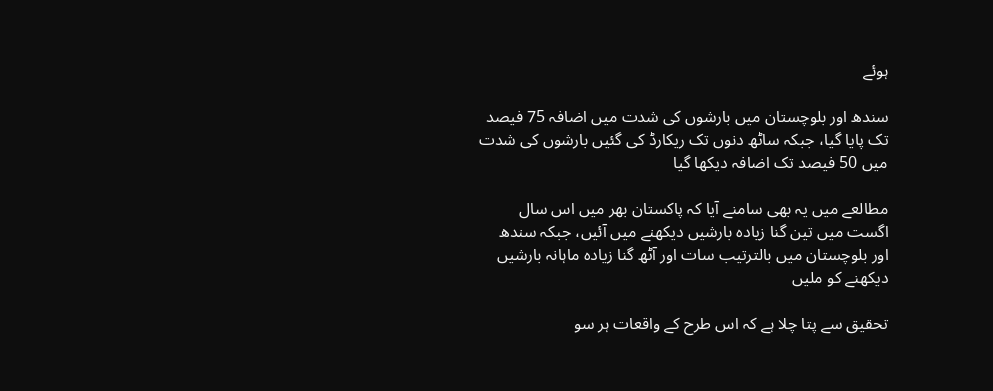ہوئے

سندھ اور بلوچستان میں بارشوں کی شدت میں اضافہ 75 فیصد تک پایا گیا، جبکہ ساٹھ دنوں تک ریکارڈ کی گئیں بارشوں کی شدت میں 50 فیصد تک اضافہ دیکھا گیا

مطالعے میں یہ بھی سامنے آیا کہ پاکستان بھر میں اس سال اگست میں تین گنا زیادہ بارشیں دیکھنے میں آئیں، جبکہ سندھ اور بلوچستان میں بالترتیب سات اور آٹھ گنا زیادہ ماہانہ بارشیں دیکھنے کو ملیں

تحقیق سے پتا چلا ہے کہ اس طرح کے واقعات ہر سو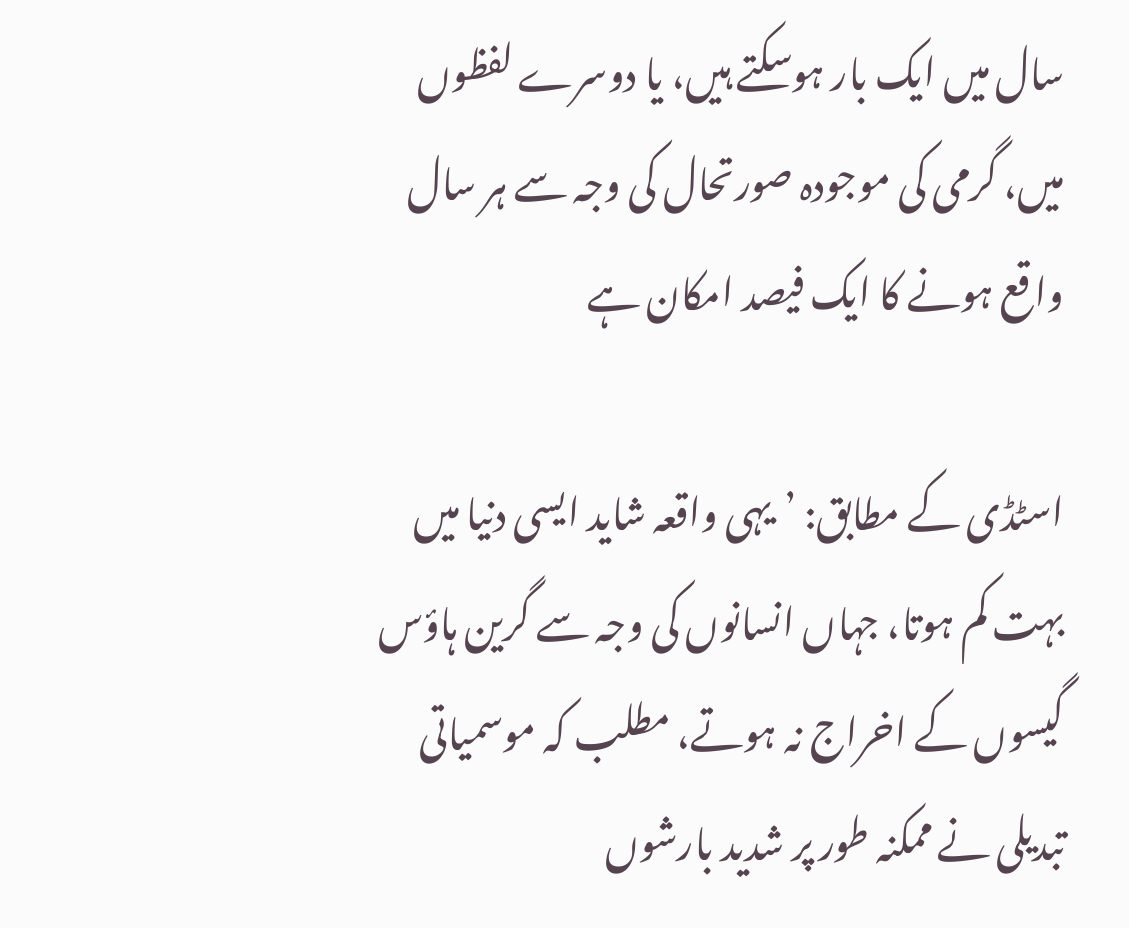سال میں ایک بار ہوسکتے ہیں، یا دوسرے لفظوں میں، گرمی کی موجودہ صورتحال کی وجہ سے ہر سال واقع ہونے کا ایک فیصد امکان ہے

اسٹڈی کے مطابق: ’یہی واقعہ شاید ایسی دنیا میں بہت کم ہوتا، جہاں انسانوں کی وجہ سے گرین ہاؤس گیسوں کے اخراج نہ ہوتے، مطلب کہ موسمیاتی تبدیلی نے ممکنہ طور پر شدید بارشوں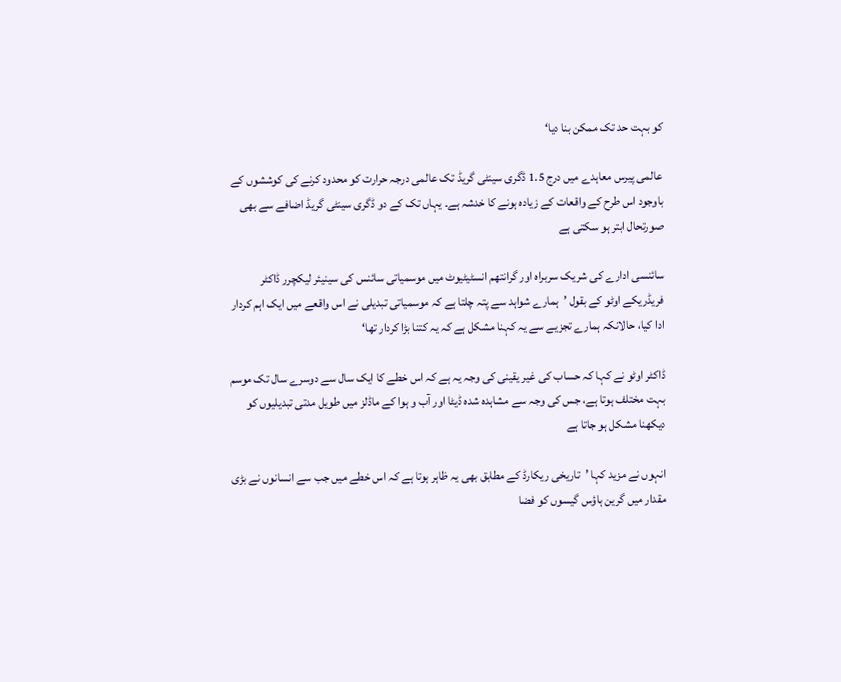کو بہت حد تک ممکن بنا دیا‘

عالمی پیرس معاہدے میں درج 1.5 ڈگری سینٹی گریڈ تک عالمی درجہ حرارت کو محدود کرنے کی کوششوں کے باوجود اس طرح کے واقعات کے زیادہ ہونے کا خدشہ ہے۔ یہاں تک کے دو ڈگری سینٹی گریڈ اضافے سے بھی صورتحال ابتر ہو سکتی ہے

سائنسی ادارے کی شریک سربراہ اور گرانتھم انسٹیٹیوٹ میں موسمیاتی سائنس کی سینیئر لیکچرر ڈاکٹر فریڈریکے اوٹو کے بقول ’ہمارے شواہد سے پتہ چلتا ہے کہ موسمیاتی تبدیلی نے اس واقعے میں ایک اہم کردار ادا کیا، حالانکہ ہمارے تجزیے سے یہ کہنا مشکل ہے کہ یہ کتنا بڑا کردار تھا‘

ڈاکٹر اوٹو نے کہا کہ حساب کی غیر یقینی کی وجہ یہ ہے کہ اس خطے کا ایک سال سے دوسرے سال تک موسم بہت مختلف ہوتا ہے، جس کی وجہ سے مشاہدہ شدہ ڈیٹا اور آب و ہوا کے ماڈلز میں طویل مدتی تبدیلیوں کو دیکھنا مشکل ہو جاتا ہے

انہوں نے مزید کہا ’تاریخی ریکارڈ کے مطابق بھی یہ ظاہر ہوتا ہے کہ اس خطے میں جب سے انسانوں نے بڑی مقدار میں گرین ہاؤس گیسوں کو فضا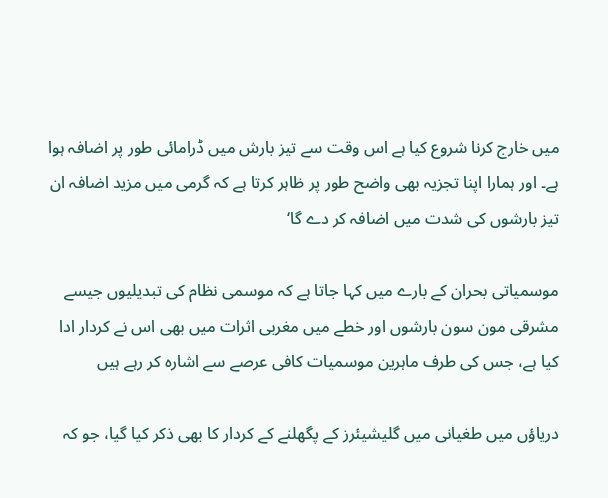میں خارج کرنا شروع کیا ہے اس وقت سے تیز بارش میں ڈرامائی طور پر اضافہ ہوا ہے۔ اور ہمارا اپنا تجزیہ بھی واضح طور پر ظاہر کرتا ہے کہ گرمی میں مزید اضافہ ان تیز بارشوں کی شدت میں اضافہ کر دے گا‘

موسمیاتی بحران کے بارے میں کہا جاتا ہے کہ موسمی نظام کی تبدیلیوں جیسے مشرقی مون سون بارشوں اور خطے میں مغربی اثرات میں بھی اس نے کردار ادا کیا ہے، جس کی طرف ماہرین موسمیات کافی عرصے سے اشارہ کر رہے ہیں

دریاؤں میں طغیانی میں گلیشیئرز کے پگھلنے کے کردار کا بھی ذکر کیا گیا، جو کہ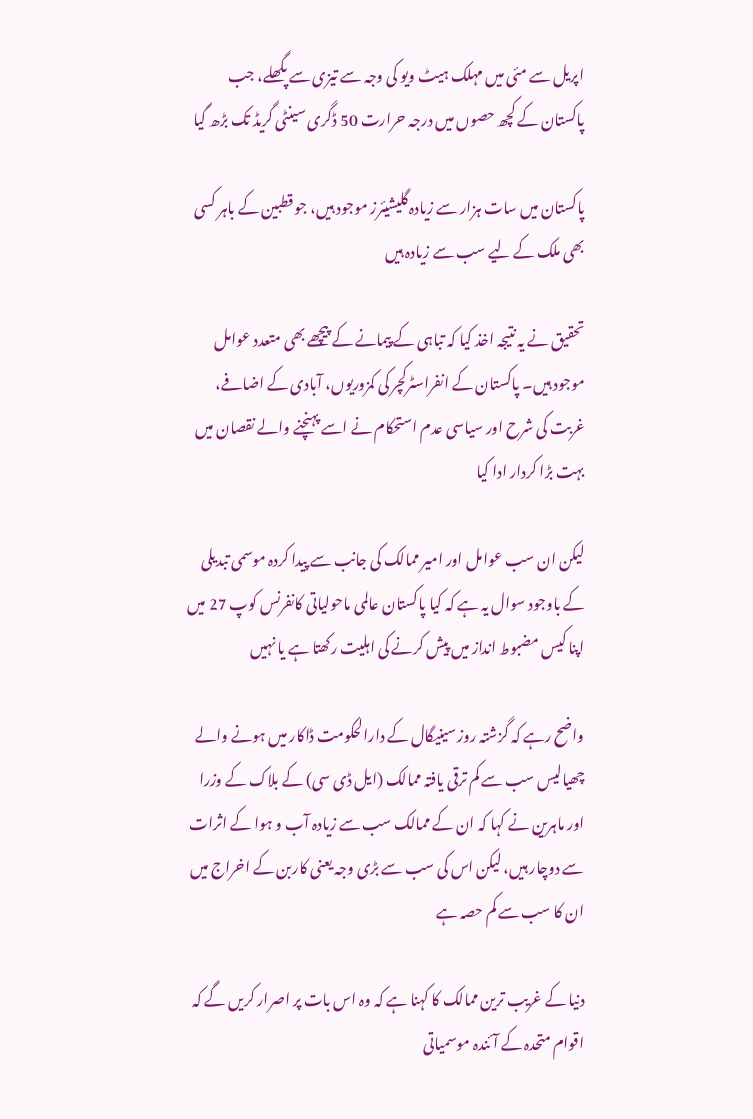اپریل سے مئی میں مہلک ہیٹ ویو کی وجہ سے تیزی سے پگھلے، جب پاکستان کے کچھ حصوں میں درجہ حرارت 50 ڈگری سینٹی گریڈ تک بڑھ گیا

پاکستان میں سات ہزار سے زیادہ گلیشیئرز موجود ہیں، جو قطبین کے باہر کسی بھی ملک کے لیے سب سے زیادہ ہیں

تحقیق نے یہ نتیجہ اخذ کیا کہ تباہی کے پیمانے کے پیچھے بھی متعدد عوامل موجود ہیں۔ پاکستان کے انفراسٹرکچر کی کمزوریوں، آبادی کے اضافے، غربت کی شرح اور سیاسی عدم استحکام نے اسے پہنچنے والے نقصان میں بہت بڑا کردار ادا کیا

لیکن ان سب عوامل اور امیر ممالک کی جانب سے پیدا کردہ موسمی تبدیلی کے باوجود سوال یہ ہے کہ کیا پاکستان عالمی ماحولیاتی کانفرنس کوپ 27 میں اپنا کیس مضبوط انداز میں پیش کرنے کی اہلیت رکھتا ہے یا نہیں

واضح رہے کہ گزشتہ روز سینیگال کے دارالحکومت ڈاکار میں ہونے والے چھیالیس سب سے کم ترقی یافتہ ممالک (ایل ڈی سی) کے بلاک کے وزرا اور ماہرین نے کہا کہ ان کے ممالک سب سے زیادہ آب و ہوا کے اثرات سے دوچار ہیں، لیکن اس کی سب سے بڑی وجہ یعنی کاربن کے اخراج میں ان کا سب سے کم حصہ ہے

دنیا کے غریب ترین ممالک کا کہنا ہے کہ وہ اس بات پر اصرار کریں گے کہ اقوام متحدہ کے آئندہ موسمیاتی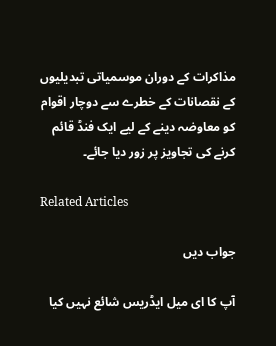مذاکرات کے دوران موسمیاتی تبدیلیوں کے نقصانات کے خطرے سے دوچار اقوام کو معاوضہ دینے کے لیے ایک فنڈ قائم کرنے کی تجاویز پر زور دیا جائے۔

Related Articles

جواب دیں

آپ کا ای میل ایڈریس شائع نہیں کیا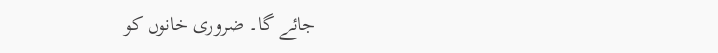جائے گا۔ ضروری خانوں کو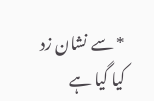* سے نشان زد کیا گیا ہے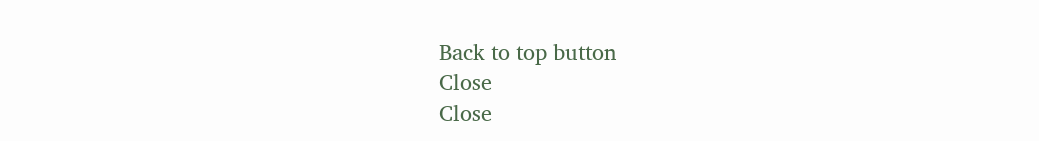Back to top button
Close
Close